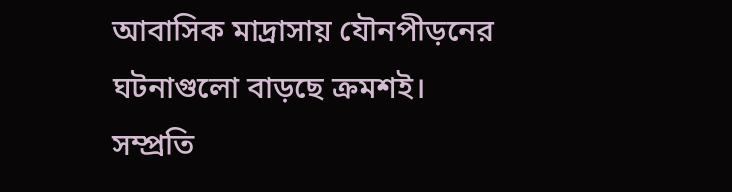আবাসিক মাদ্রাসায় যৌনপীড়নের ঘটনাগুলো বাড়ছে ক্রমশই। সম্প্রতি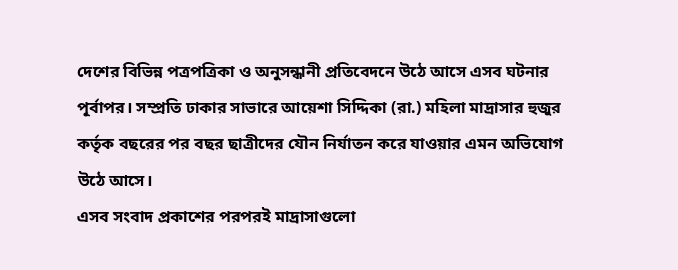দেশের বিভিন্ন পত্রপত্রিকা ও অনুসন্ধানী প্রতিবেদনে উঠে আসে এসব ঘটনার পূর্বাপর। সম্প্রতি ঢাকার সাভারে আয়েশা সিদ্দিকা (রা.) মহিলা মাদ্রাসার হুজুর কর্তৃক বছরের পর বছর ছাত্রীদের যৌন নির্যাতন করে যাওয়ার এমন অভিযোগ উঠে আসে।
এসব সংবাদ প্রকাশের পরপরই মাদ্রাসাগুলো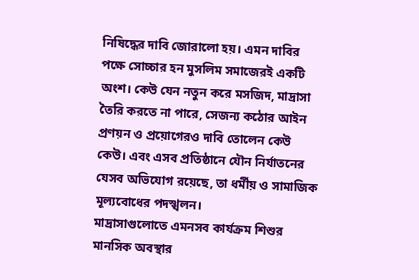নিষিদ্ধের দাবি জোরালো হয়। এমন দাবির পক্ষে সোচ্চার হন মুসলিম সমাজেরই একটি অংশ। কেউ যেন নতুন করে মসজিদ, মাদ্রাসা তৈরি করতে না পারে, সেজন্য কঠোর আইন প্রণয়ন ও প্রয়োগেরও দাবি তোলেন কেউ কেউ। এবং এসব প্রতিষ্ঠানে যৌন নির্যাতনের যেসব অভিযোগ রয়েছে, তা ধর্মীয় ও সামাজিক মূল্যবোধের পদস্খলন।
মাদ্রাসাগুলোতে এমনসব কার্যক্রম শিশুর মানসিক অবস্থার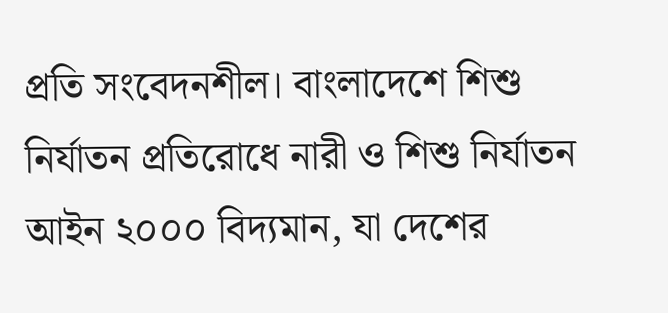প্রতি সংবেদনশীল। বাংলাদেশে শিশু নির্যাতন প্রতিরোধে নারী ও শিশু নির্যাতন আইন ২০০০ বিদ্যমান, যা দেশের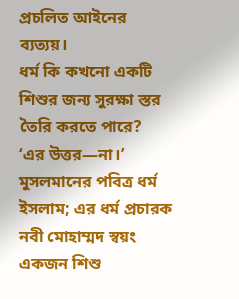প্রচলিত আইনের ব্যত্যয়।
ধর্ম কি কখনো একটি শিশুর জন্য সুরক্ষা স্তর তৈরি করতে পারে?
‘এর উত্তর—না।’
মুসলমানের পবিত্র ধর্ম ইসলাম; এর ধর্ম প্রচারক নবী মোহাম্মদ স্বয়ং একজন শিশু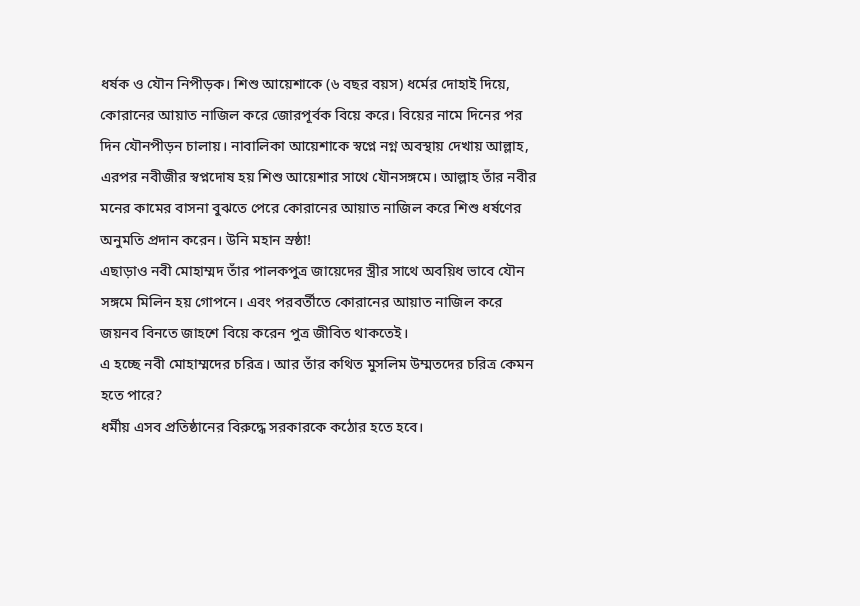ধর্ষক ও যৌন নিপীড়ক। শিশু আয়েশাকে (৬ বছর বয়স) ধর্মের দোহাই দিয়ে, কোরানের আয়াত নাজিল করে জোরপূর্বক বিয়ে করে। বিয়ের নামে দিনের পর দিন যৌনপীড়ন চালায়। নাবালিকা আয়েশাকে স্বপ্নে নগ্ন অবস্থায় দেখায় আল্লাহ, এরপর নবীজীর স্বপ্নদোষ হয় শিশু আয়েশার সাথে যৌনসঙ্গমে। আল্লাহ তাঁর নবীর মনের কামের বাসনা বুঝতে পেরে কোরানের আয়াত নাজিল করে শিশু ধর্ষণের অনুমতি প্রদান করেন। উনি মহান স্রষ্ঠা!
এছাড়াও নবী মোহাম্মদ তাঁর পালকপুত্র জায়েদের স্ত্রীর সাথে অবয়িধ ভাবে যৌন সঙ্গমে মিলিন হয় গোপনে। এবং পরবর্তীতে কোরানের আয়াত নাজিল করে জয়নব বিনতে জাহশে বিয়ে করেন পুত্র জীবিত থাকতেই।
এ হচ্ছে নবী মোহাম্মদের চরিত্র। আর তাঁর কথিত মুসলিম উম্মতদের চরিত্র কেমন হতে পারে?
ধর্মীয় এসব প্রতিষ্ঠানের বিরুদ্ধে সরকারকে কঠোর হতে হবে।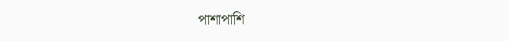পাশাপাশি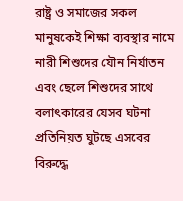রাষ্ট্র ও সমাজের সকল মানুষকেই শিক্ষা ব্যবস্থার নামে নারী শিশুদের যৌন নির্যাতন এবং ছেলে শিশুদের সাথে বলাৎকারের যেসব ঘটনা প্রতিনিয়ত ঘুটছে এসবের বিরুদ্ধে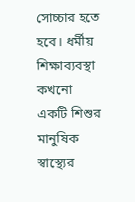সোচ্চার হতে হবে। ধর্মীয় শিক্ষাব্যবস্থা কখনো একটি শিশুর মানুষিক স্বাস্থ্যের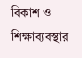বিকাশ ও শিক্ষাব্যবস্থার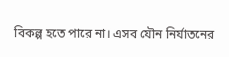বিকল্প হতে পারে না। এসব যৌন নির্যাতনের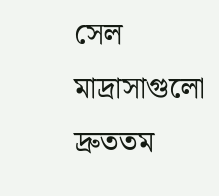সেল মাদ্রাসাগুলো দ্রুততম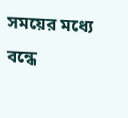সময়ের মধ্যে বন্ধে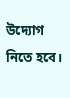উদ্যোগ নিতে হবে।